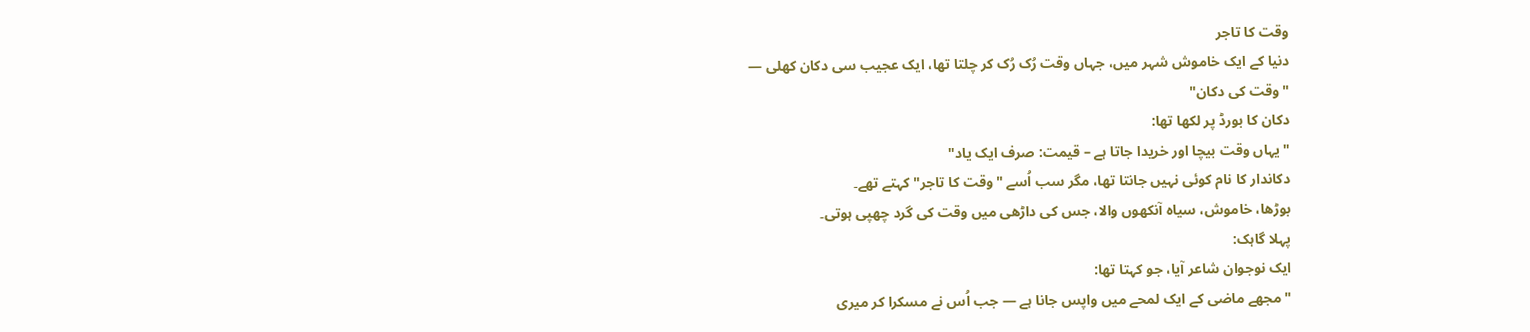وقت کا تاجر
دنیا کے ایک خاموش شہر میں، جہاں وقت رُک رُک کر چلتا تھا، ایک عجیب سی دکان کھلی —
"وقت کی دکان"
دکان کا بورڈ پر لکھا تھا:
"یہاں وقت بیچا اور خریدا جاتا ہے – قیمت: صرف ایک یاد"
دکاندار کا نام کوئی نہیں جانتا تھا، مگر سب اُسے "وقت کا تاجر" کہتے تھے۔
بوڑھا، خاموش، سیاہ آنکھوں والا، جس کی داڑھی میں وقت کی گرد چھپی ہوتی۔
پہلا گاہک:
ایک نوجوان شاعر آیا، جو کہتا تھا:
"مجھے ماضی کے ایک لمحے میں واپس جانا ہے — جب اُس نے مسکرا کر میری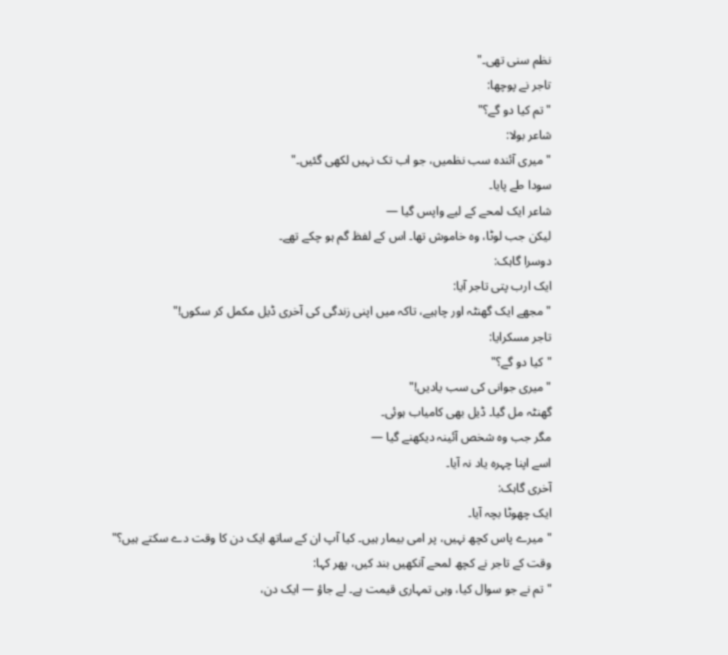نظم سنی تھی۔"
تاجر نے پوچھا:
"تم کیا دو گے؟"
شاعر بولا:
"میری آئندہ سب نظمیں، جو اب تک نہیں لکھی گئیں۔"
سودا طے پایا۔
شاعر ایک لمحے کے لیے واپس گیا —
لیکن جب لوٹا، وہ خاموش تھا۔ اس کے لفظ گم ہو چکے تھے۔
دوسرا گاہک:
ایک ارب پتی تاجر آیا:
"مجھے ایک گھنٹہ اور چاہیے، تاکہ میں اپنی زندگی کی آخری ڈیل مکمل کر سکوں!"
تاجر مسکرایا:
"کیا دو گے؟"
"میری جوانی کی سب یادیں!"
گھنٹہ مل گیا۔ ڈیل بھی کامیاب ہوئی۔
مگر جب وہ شخص آئینہ دیکھنے گیا —
اسے اپنا چہرہ یاد نہ آیا۔
آخری گاہک:
ایک چھوٹا بچہ آیا۔
"میرے پاس کچھ نہیں، پر امی بیمار ہیں۔ کیا آپ ان کے ساتھ ایک دن کا وقت دے سکتے ہیں؟"
وقت کے تاجر نے کچھ لمحے آنکھیں بند کیں، پھر کہا:
"تم نے جو سوال کیا، وہی تمہاری قیمت ہے۔ لے جاؤ — ایک دن،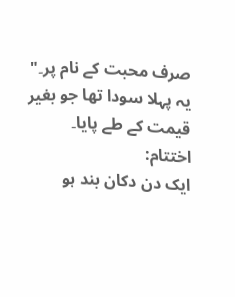صرف محبت کے نام پر۔"
یہ پہلا سودا تھا جو بغیر قیمت کے طے پایا۔
اختتام:
ایک دن دکان بند ہو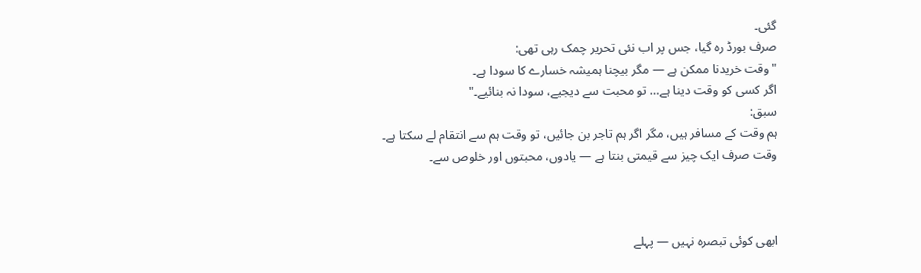گئی۔
صرف بورڈ رہ گیا، جس پر اب نئی تحریر چمک رہی تھی:
"وقت خریدنا ممکن ہے — مگر بیچنا ہمیشہ خسارے کا سودا ہے۔
اگر کسی کو وقت دینا ہے… تو محبت سے دیجیے، سودا نہ بنائیے۔"
سبق:
ہم وقت کے مسافر ہیں، مگر اگر ہم تاجر بن جائیں، تو وقت ہم سے انتقام لے سکتا ہے۔
وقت صرف ایک چیز سے قیمتی بنتا ہے — یادوں، محبتوں اور خلوص سے۔



ابھی کوئی تبصرہ نہیں — پہلے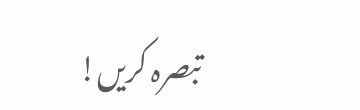تبصرہ کریں!